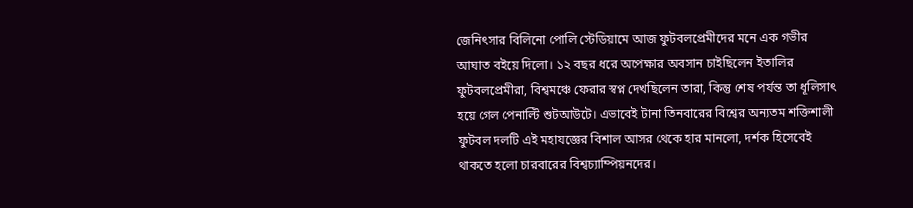জেনিৎসার বিলিনো পোলি স্টেডিয়ামে আজ ফুটবলপ্রেমীদের মনে এক গভীর আঘাত বইয়ে দিলো। ১২ বছর ধরে অপেক্ষার অবসান চাইছিলেন ইতালির ফুটবলপ্রেমীরা, বিশ্বমঞ্চে ফেরার স্বপ্ন দেখছিলেন তারা, কিন্তু শেষ পর্যন্ত তা ধূলিসাৎ হয়ে গেল পেনাল্টি শুটআউটে। এভাবেই টানা তিনবারের বিশ্বের অন্যতম শক্তিশালী ফুটবল দলটি এই মহাযজ্ঞের বিশাল আসর থেকে হার মানলো, দর্শক হিসেবেই থাকতে হলো চারবারের বিশ্বচ্যাম্পিয়নদের।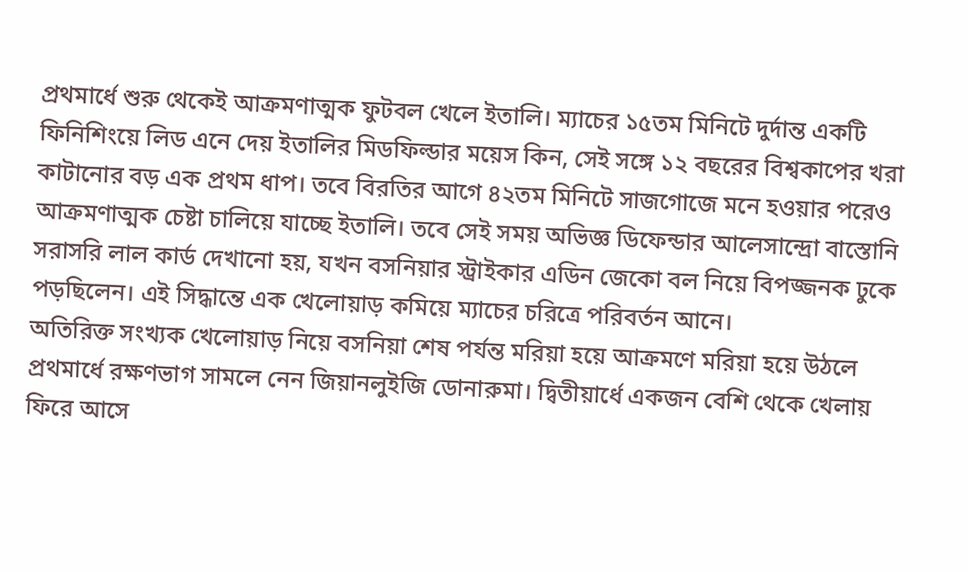প্রথমার্ধে শুরু থেকেই আক্রমণাত্মক ফুটবল খেলে ইতালি। ম্যাচের ১৫তম মিনিটে দুর্দান্ত একটি ফিনিশিংয়ে লিড এনে দেয় ইতালির মিডফিল্ডার ময়েস কিন, সেই সঙ্গে ১২ বছরের বিশ্বকাপের খরা কাটানোর বড় এক প্রথম ধাপ। তবে বিরতির আগে ৪২তম মিনিটে সাজগোজে মনে হওয়ার পরেও আক্রমণাত্মক চেষ্টা চালিয়ে যাচ্ছে ইতালি। তবে সেই সময় অভিজ্ঞ ডিফেন্ডার আলেসান্দ্রো বাস্তোনি সরাসরি লাল কার্ড দেখানো হয়, যখন বসনিয়ার স্ট্রাইকার এডিন জেকো বল নিয়ে বিপজ্জনক ঢুকে পড়ছিলেন। এই সিদ্ধান্তে এক খেলোয়াড় কমিয়ে ম্যাচের চরিত্রে পরিবর্তন আনে।
অতিরিক্ত সংখ্যক খেলোয়াড় নিয়ে বসনিয়া শেষ পর্যন্ত মরিয়া হয়ে আক্রমণে মরিয়া হয়ে উঠলে প্রথমার্ধে রক্ষণভাগ সামলে নেন জিয়ানলুইজি ডোনারুমা। দ্বিতীয়ার্ধে একজন বেশি থেকে খেলায় ফিরে আসে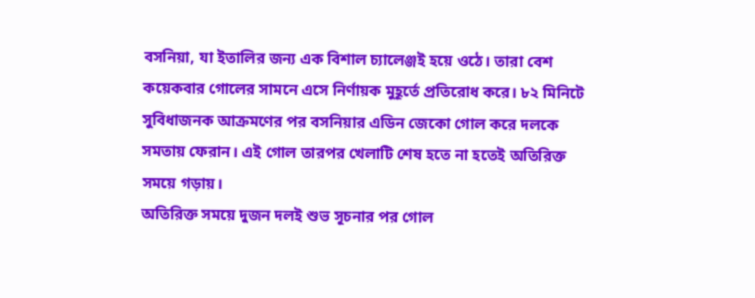বসনিয়া, যা ইতালির জন্য এক বিশাল চ্যালেঞ্জই হয়ে ওঠে। তারা বেশ কয়েকবার গোলের সামনে এসে নির্ণায়ক মুহূর্তে প্রতিরোধ করে। ৮২ মিনিটে সুবিধাজনক আক্রমণের পর বসনিয়ার এডিন জেকো গোল করে দলকে সমতায় ফেরান। এই গোল তারপর খেলাটি শেষ হতে না হতেই অতিরিক্ত সময়ে গড়ায়।
অতিরিক্ত সময়ে দুজন দলই শুভ সূচনার পর গোল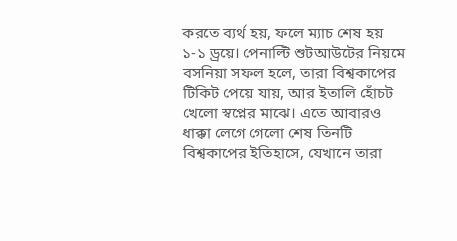করতে ব্যর্থ হয়, ফলে ম্যাচ শেষ হয় ১-১ ড্রয়ে। পেনাল্টি শুটআউটের নিয়মে বসনিয়া সফল হলে, তারা বিশ্বকাপের টিকিট পেয়ে যায়, আর ইতালি হোঁচট খেলো স্বপ্নের মাঝে। এতে আবারও ধাক্কা লেগে গেলো শেষ তিনটি বিশ্বকাপের ইতিহাসে, যেখানে তারা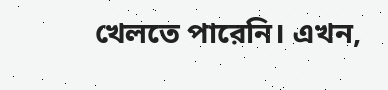খেলতে পারেনি। এখন,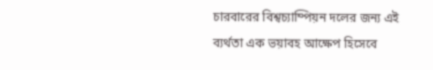চারবারের বিশ্বচ্যাম্পিয়ন দলের জন্য এই ব্যর্থতা এক ভয়াবহ আক্ষেপ হিসেবে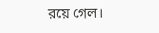রয়ে গেল।